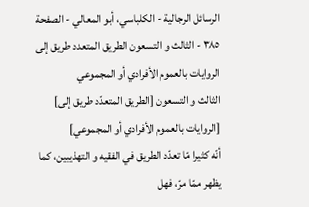الرسائل الرجالية - الكلباسي، أبو المعالي - الصفحة ٣٨٥ - الثالث و التسعون الطريق المتعدد طريق إلى الروايات بالعموم الأفرادي أو المجموعي
الثالث و التسعون [الطريق المتعدّد طريق إلى] [الروايات بالعموم الأفرادي أو المجموعي]
أنّه كثيرا مّا تعدّد الطريق في الفقيه و التهذيبين، كما يظهر ممّا مرّ، فهل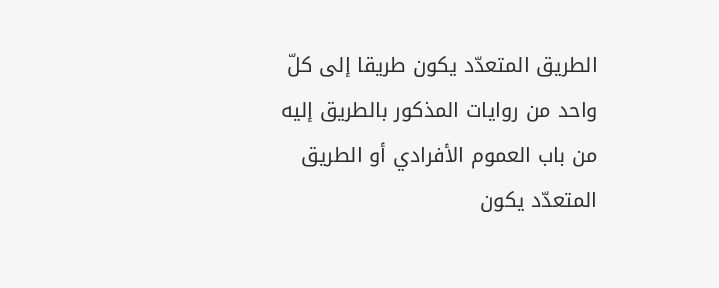الطريق المتعدّد يكون طريقا إلى كلّ واحد من روايات المذكور بالطريق إليه من باب العموم الأفرادي أو الطريق المتعدّد يكون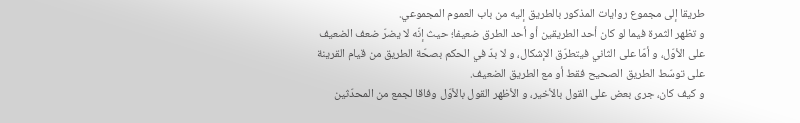طريقا إلى مجموع روايات المذكور بالطريق إليه من باب العموم المجموعي.
و تظهر الثمرة فيما لو كان أحد الطريقين أو أحد الطرق ضعيفا؛ حيث إنّه لا يضرّ ضعف الضعيف على الأوّل، و أمّا على الثاني فيتطرّق الإشكال، و لا بدّ في الحكم بصحّة الطريق من قيام القرينة على توسّط الطريق الصحيح فقط أو مع الطريق الضعيف.
و كيف كان، جرى بعض على القول بالأخير، و الأظهر القول بالأوّل وفاقا لجمع من المحدّثين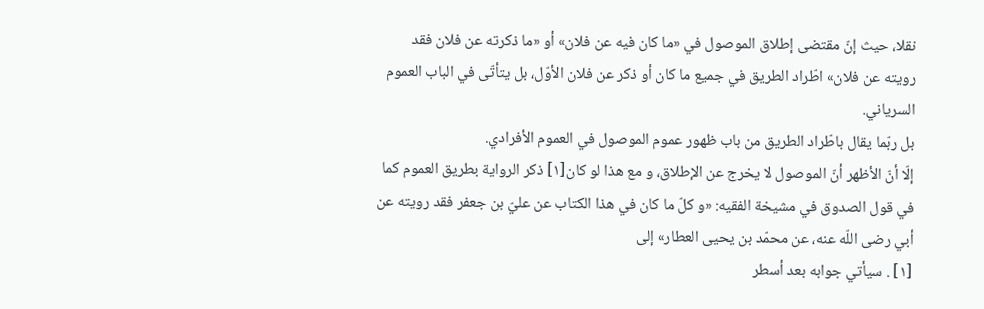نقلا، حيث إنّ مقتضى إطلاق الموصول في «ما كان فيه عن فلان» أو «ما ذكرته عن فلان فقد رويته عن فلان» اطّراد الطريق في جميع ما كان أو ذكر عن فلان الأوّل، بل يتأتّى في الباب العموم السرياني.
بل ربّما يقال باطّراد الطريق من باب ظهور عموم الموصول في العموم الأفرادي.
إلّا أنّ الأظهر أنّ الموصول لا يخرج عن الإطلاق، و مع هذا لو كان[١] ذكر الرواية بطريق العموم كما في قول الصدوق في مشيخة الفقيه: «و كلّ ما كان في هذا الكتاب عن عليّ بن جعفر فقد رويته عن أبي رضى اللّه عنه، عن محمّد بن يحيى العطار» إلى
[١] . سيأتي جوابه بعد أسطر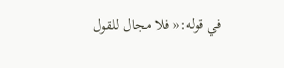في قوله:« فلا مجال للقول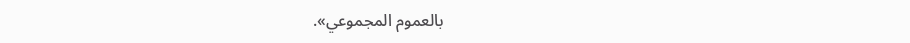بالعموم المجموعي».